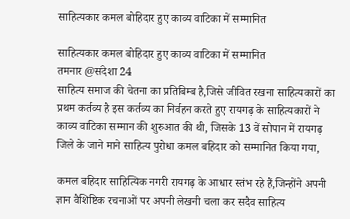साहित्यकार कमल बोहिदार हुए काव्य वाटिका में सम्मानित

साहित्यकार कमल बोहिदार हुए काव्य वाटिका में सम्मानित
तमनार @संदेशा 24
साहित्य समाज की चेतना का प्रतिबिम्ब है,जिसे जीवित रखना साहित्यकारों का प्रथम कर्तव्य है इस कर्तव्य का निर्वहन करते हुए रायगढ़ के साहित्यकारों ने काव्य वाटिका सम्मान की शुरुआत की थी, जिसके 13 वें सोपान में रायगढ़ जिले के जाने माने साहित्य पुरोधा कमल बहिदार को सम्मानित किया गया,

कमल बहिदार साहित्यिक नगरी रायगढ़ के आधार स्तंभ रहे हैं,जिन्होंने अपनी ज्ञान वैशिष्टिक रचनाओं पर अपनी लेखनी चला कर सदैव साहित्य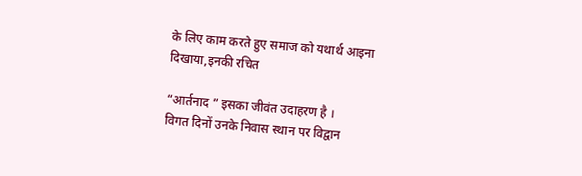के लिए काम करते हुए समाज को यथार्थ आइना दिखाया,इनकी रचित

“आर्तनाद ” इसका जीवंत उदाहरण है ।
विगत दिनों उनके निवास स्थान पर विद्वान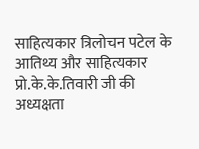साहित्यकार त्रिलोचन पटेल के आतिथ्य और साहित्यकार प्रो.के.के.तिवारी जी की अध्यक्षता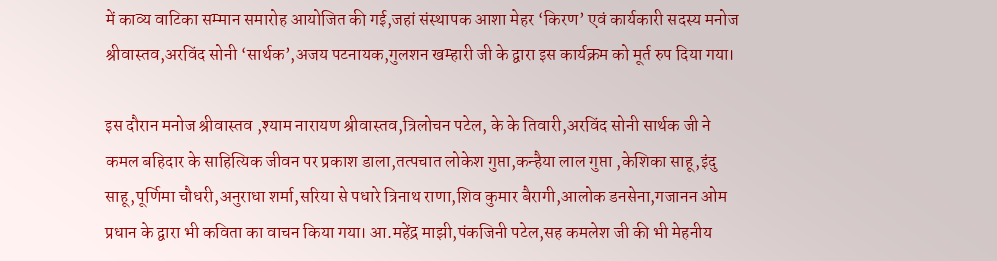में काव्य वाटिका सम्मान समारोह आयोजित की गई,जहां संस्थापक आशा मेहर ‘किरण’ एवं कार्यकारी सदस्य मनोज श्रीवास्तव,अरविंद सोनी ‘सार्थक’,अजय पटनायक,गुलशन खम्हारी जी के द्वारा इस कार्यक्रम को मूर्त रुप दिया गया।

इस दौरान मनोज श्रीवास्तव ,श्याम नारायण श्रीवास्तव,त्रिलोचन पटेल, के के तिवारी,अरविंद सोनी सार्थक जी ने कमल बहिदार के साहित्यिक जीवन पर प्रकाश डाला,तत्पचात लोकेश गुप्ता,कन्हैया लाल गुप्ता ,केशिका साहू,इंदु साहू,पूर्णिमा चौधरी,अनुराधा शर्मा,सरिया से पधारे त्रिनाथ राणा,शिव कुमार बैरागी,आलोक डनसेना,गजानन ओम प्रधान के द्वारा भी कविता का वाचन किया गया। आ.महेंद्र माझी,पंकजिनी पटेल,सह कमलेश जी की भी मेहनीय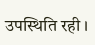उपस्थिति रही ।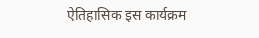ऐतिहासिक इस कार्यक्रम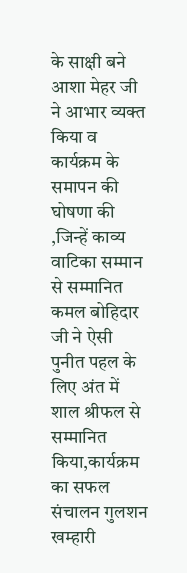के साक्षी बने आशा मेहर जी ने आभार व्यक्त किया व कार्यक्रम के समापन की घोषणा की ,जिन्हें काव्य वाटिका सम्मान से सम्मानित कमल बोहिदार जी ने ऐसी पुनीत पहल के लिए अंत में शाल श्रीफल से सम्मानित किया,कार्यक्रम का सफल संचालन गुलशन खम्हारी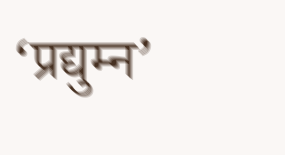‘प्रद्युम्न’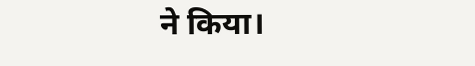ने किया।